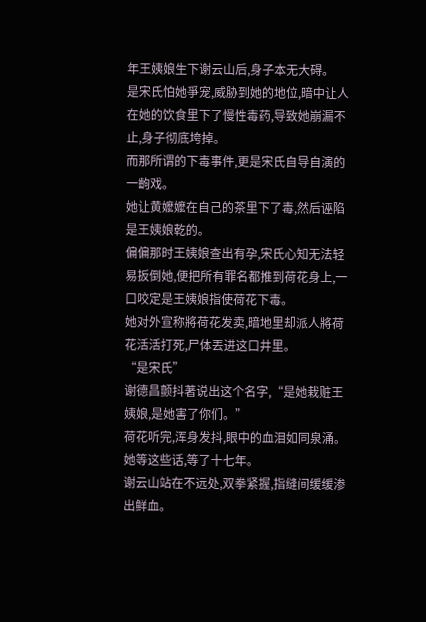年王姨娘生下谢云山后,身子本无大碍。
是宋氏怕她爭宠,威胁到她的地位,暗中让人在她的饮食里下了慢性毒药,导致她崩漏不止,身子彻底垮掉。
而那所谓的下毒事件,更是宋氏自导自演的一齣戏。
她让黄嬤嬤在自己的茶里下了毒,然后诬陷是王姨娘乾的。
偏偏那时王姨娘查出有孕,宋氏心知无法轻易扳倒她,便把所有罪名都推到荷花身上,一口咬定是王姨娘指使荷花下毒。
她对外宣称將荷花发卖,暗地里却派人將荷花活活打死,尸体丟进这口井里。
“是宋氏”
谢德昌颤抖著说出这个名字,“是她栽赃王姨娘,是她害了你们。”
荷花听完,浑身发抖,眼中的血泪如同泉涌。
她等这些话,等了十七年。
谢云山站在不远处,双拳紧握,指缝间缓缓渗出鲜血。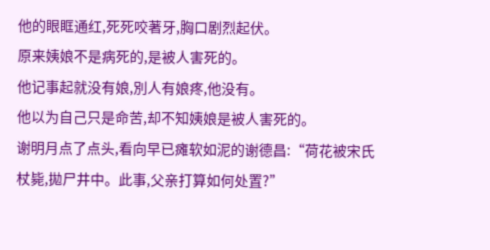他的眼眶通红,死死咬著牙,胸口剧烈起伏。
原来姨娘不是病死的,是被人害死的。
他记事起就没有娘,別人有娘疼,他没有。
他以为自己只是命苦,却不知姨娘是被人害死的。
谢明月点了点头,看向早已瘫软如泥的谢德昌:“荷花被宋氏杖毙,拋尸井中。此事,父亲打算如何处置?”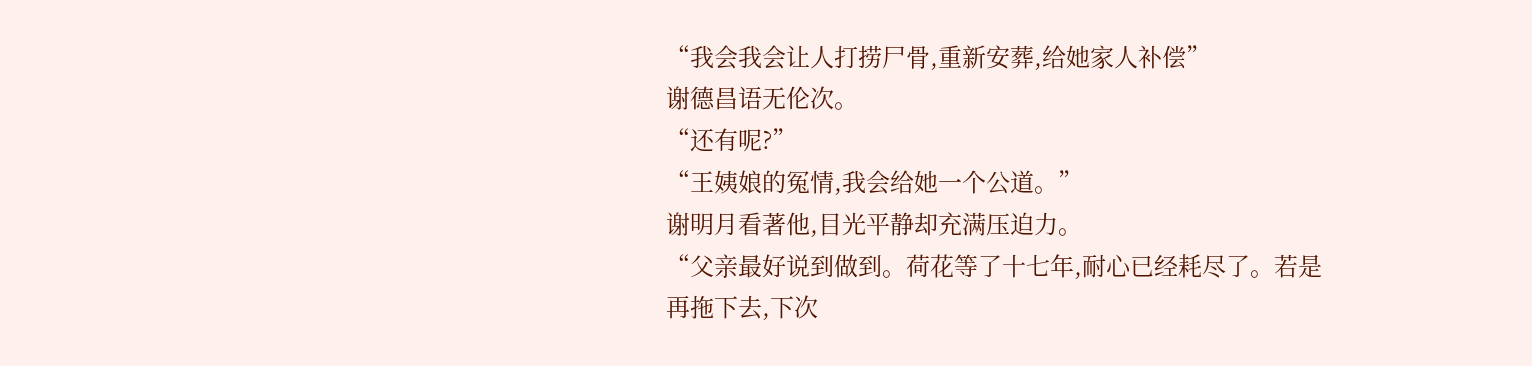“我会我会让人打捞尸骨,重新安葬,给她家人补偿”
谢德昌语无伦次。
“还有呢?”
“王姨娘的冤情,我会给她一个公道。”
谢明月看著他,目光平静却充满压迫力。
“父亲最好说到做到。荷花等了十七年,耐心已经耗尽了。若是再拖下去,下次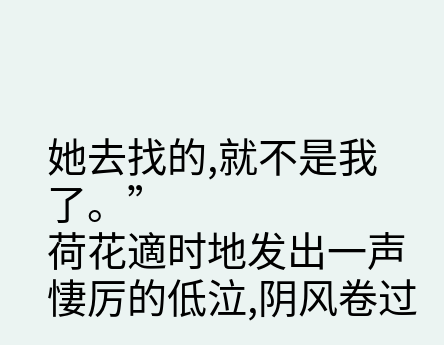她去找的,就不是我了。”
荷花適时地发出一声悽厉的低泣,阴风卷过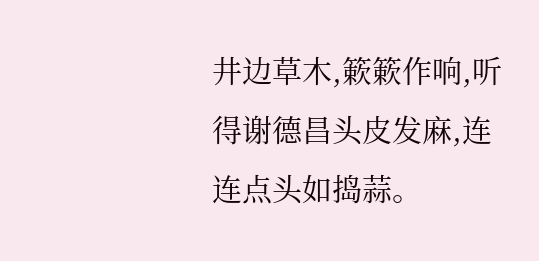井边草木,簌簌作响,听得谢德昌头皮发麻,连连点头如捣蒜。